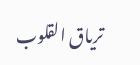تریاق القلوب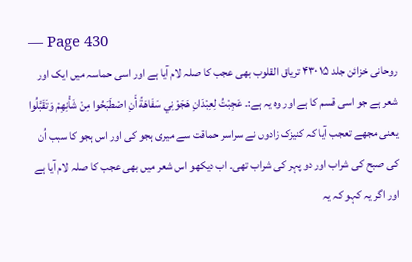— Page 430
روحانی خزائن جلد ۱۵ ۴۳۰ تریاق القلوب بھی عجب کا صلہ لام آیا ہے اور اسی حماسہ میں ایک اور شعر ہے جو اسی قسم کا ہے اور وہ یہ ہے:۔ عَجِبْتُ لِعِبْدَانِ هَجَوْنِي سَفَاهَةً أَنِ اصْطَبَحُوا مِنْ شَأْنِهِمْ وَتَقَبَّلُوا یعنی مجھے تعجب آیا کہ کنیزک زادوں نے سراسر حماقت سے میری ہجو کی اور اس ہجو کا سبب اُن کی صبح کی شراب اور دو پہر کی شراب تھی۔ اب دیکھو اس شعر میں بھی عجب کا صلہ لام آیا ہے اور اگر یہ کہو کہ یہ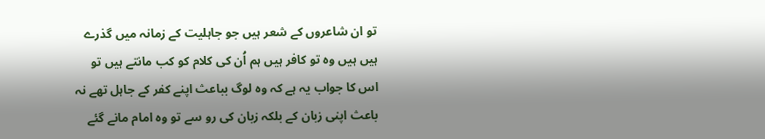تو ان شاعروں کے شعر ہیں جو جاہلیت کے زمانہ میں گذرے ہیں ہیں وہ تو کافر ہیں ہم اُن کی کلام کو کب مانتے ہیں تو اس کا جواب یہ ہے کہ وہ لوگ بباعث اپنے کفر کے جاہل تھے نہ باعث اپنی زبان کے بلکہ زبان کی رو سے تو وہ امام مانے گئے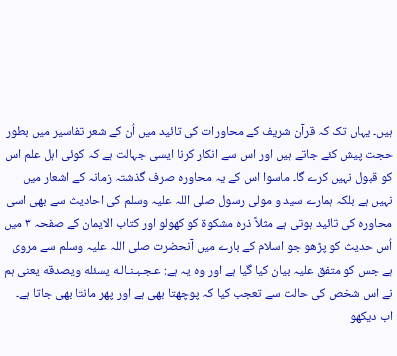ہیں۔ یہاں تک کہ قرآن شریف کے محاورات کی تائید میں اُن کے شعر تفاسیر میں بطور حجت پیش کئے جاتے ہیں اور اس سے انکار کرنا ایسی جہالت ہے کہ کوئی اہل علم اس کو قبول نہیں کرے گا۔ ماسوا اس کے یہ محاورہ صرف گذشتہ زمانہ کے اشعار میں نہیں ہے بلکہ ہمارے سید و مولی رسول صلی اللہ علیہ وسلم کی احادیث سے بھی اسی محاورہ کی تائید ہوتی ہے مثلاً ذرہ مشکوۃ کو کھولو اور کتاب الایمان کے صفحہ ۳ میں اُس حدیث کو پڑھو جو اسلام کے بارے میں آنحضرت صلی اللہ علیہ وسلم سے مروی ہے جس کو متفق علیہ بیان کیا گیا ہے اور وہ یہ ہے: عـجـبـنـالـه يسئله ويصدقه یعنی ہم نے اس شخص کی حالت سے تعجب کیا کہ پوچھتا بھی ہے اور پھر مانتا بھی جاتا ہے۔ اب دیکھو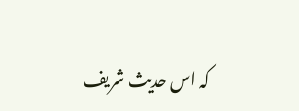کہ اس حدیث شریف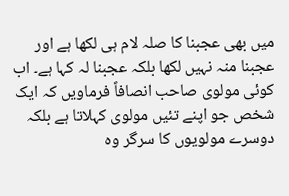میں بھی عجبنا کا صلہ لام ہی لکھا ہے اور عجبنا منہ نہیں لکھا بلکہ عجبنا لہ کہا ہے۔ اب کوئی مولوی صاحب انصافاً فرماویں کہ ایک شخص جو اپنے تئیں مولوی کہلاتا ہے بلکہ دوسرے مولویوں کا سرگر وہ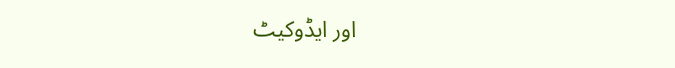اور ایڈوکیٹ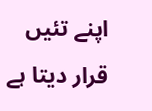اپنے تئیں قرار دیتا ہے